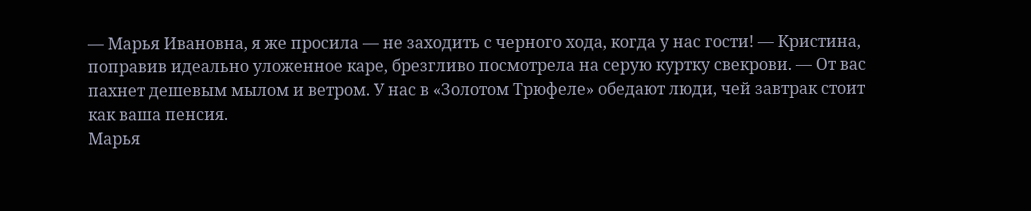— Марья Ивановна, я же просила — не заходить с черного хода, когда у нас гости! — Кристина, поправив идеально уложенное каре, брезгливо посмотрела на серую куртку свекрови. — От вас пахнет дешевым мылом и ветром. У нас в «Золотом Трюфеле» обедают люди, чей завтрак стоит как ваша пенсия.
Марья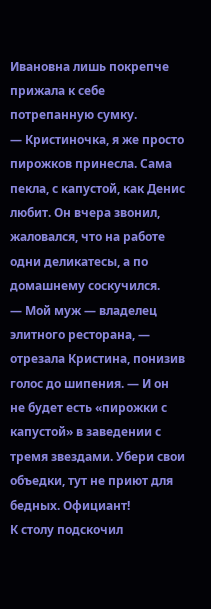Ивановна лишь покрепче прижала к себе потрепанную сумку.
— Кристиночка, я же просто пирожков принесла. Сама пекла, с капустой, как Денис любит. Он вчера звонил, жаловался, что на работе одни деликатесы, а по домашнему соскучился.
— Мой муж — владелец элитного ресторана, — отрезала Кристина, понизив голос до шипения. — И он не будет есть «пирожки с капустой» в заведении с тремя звездами. Убери свои объедки, тут не приют для бедных. Официант!
К столу подскочил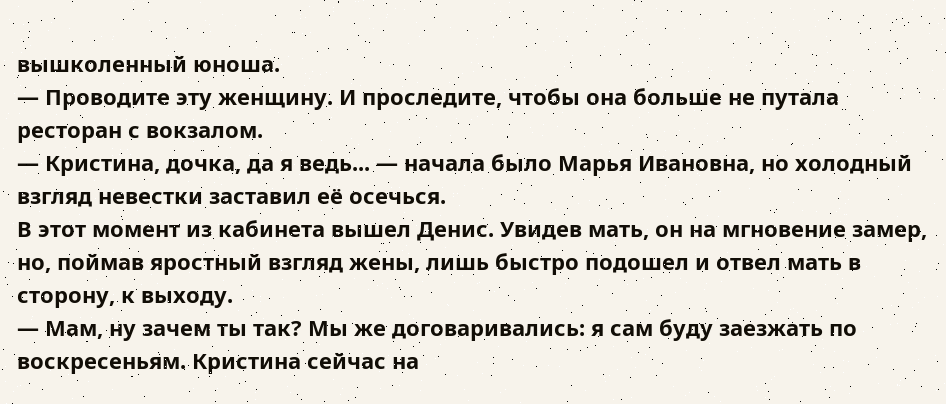вышколенный юноша.
— Проводите эту женщину. И проследите, чтобы она больше не путала ресторан с вокзалом.
— Кристина, дочка, да я ведь... — начала было Марья Ивановна, но холодный взгляд невестки заставил её осечься.
В этот момент из кабинета вышел Денис. Увидев мать, он на мгновение замер, но, поймав яростный взгляд жены, лишь быстро подошел и отвел мать в сторону, к выходу.
— Мам, ну зачем ты так? Мы же договаривались: я сам буду заезжать по воскресеньям. Кристина сейчас на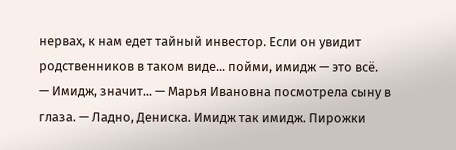нервах, к нам едет тайный инвестор. Если он увидит родственников в таком виде... пойми, имидж — это всё.
— Имидж, значит... — Марья Ивановна посмотрела сыну в глаза. — Ладно, Дениска. Имидж так имидж. Пирожки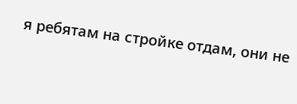я ребятам на стройке отдам, они не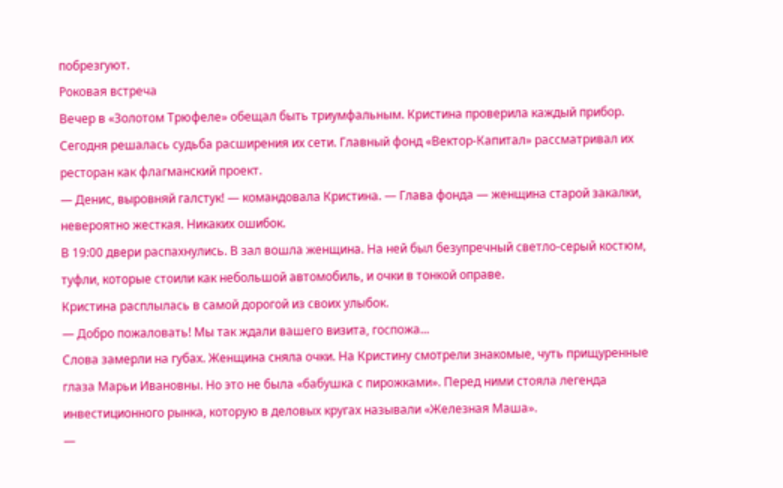побрезгуют.
Роковая встреча
Вечер в «Золотом Трюфеле» обещал быть триумфальным. Кристина проверила каждый прибор. Сегодня решалась судьба расширения их сети. Главный фонд «Вектор-Капитал» рассматривал их ресторан как флагманский проект.
— Денис, выровняй галстук! — командовала Кристина. — Глава фонда — женщина старой закалки, невероятно жесткая. Никаких ошибок.
В 19:00 двери распахнулись. В зал вошла женщина. На ней был безупречный светло-серый костюм, туфли, которые стоили как небольшой автомобиль, и очки в тонкой оправе.
Кристина расплылась в самой дорогой из своих улыбок.
— Добро пожаловать! Мы так ждали вашего визита, госпожа...
Слова замерли на губах. Женщина сняла очки. На Кристину смотрели знакомые, чуть прищуренные глаза Марьи Ивановны. Но это не была «бабушка с пирожками». Перед ними стояла легенда инвестиционного рынка, которую в деловых кругах называли «Железная Маша».
—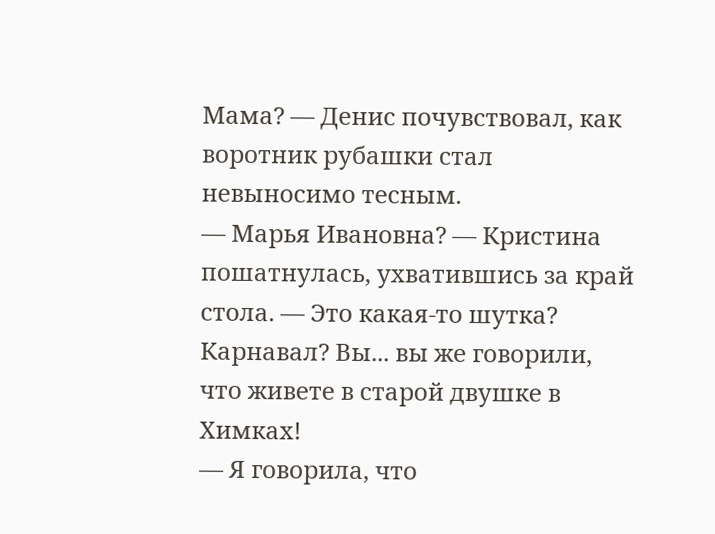Мама? — Денис почувствовал, как воротник рубашки стал невыносимо тесным.
— Марья Ивановна? — Кристина пошатнулась, ухватившись за край стола. — Это какая-то шутка? Карнавал? Вы... вы же говорили, что живете в старой двушке в Химках!
— Я говорила, что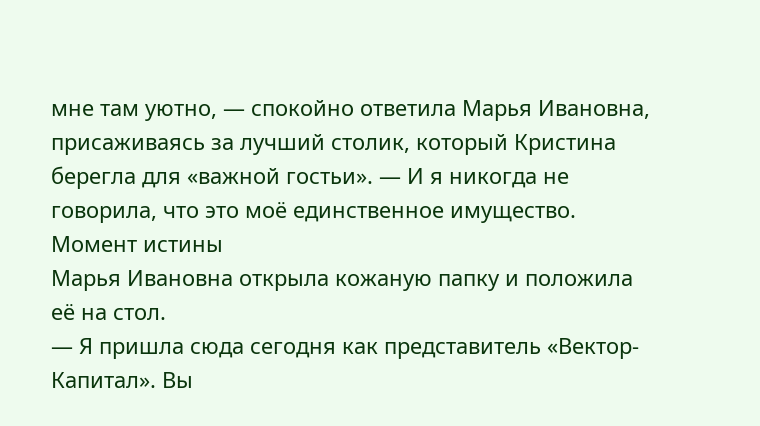мне там уютно, — спокойно ответила Марья Ивановна, присаживаясь за лучший столик, который Кристина берегла для «важной гостьи». — И я никогда не говорила, что это моё единственное имущество.
Момент истины
Марья Ивановна открыла кожаную папку и положила её на стол.
— Я пришла сюда сегодня как представитель «Вектор-Капитал». Вы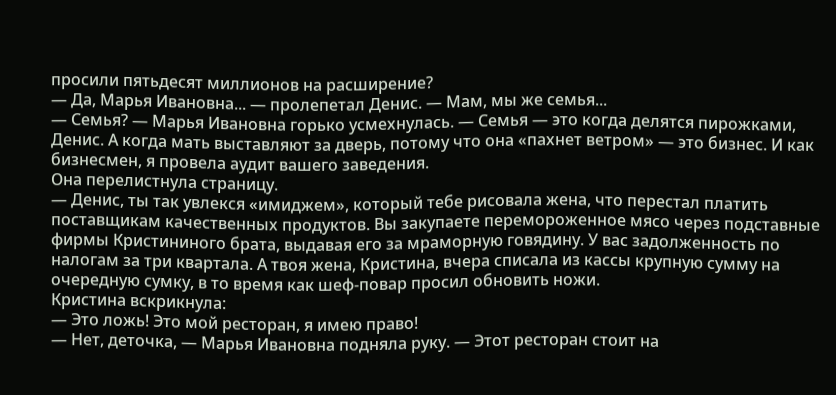просили пятьдесят миллионов на расширение?
— Да, Марья Ивановна... — пролепетал Денис. — Мам, мы же семья...
— Семья? — Марья Ивановна горько усмехнулась. — Семья — это когда делятся пирожками, Денис. А когда мать выставляют за дверь, потому что она «пахнет ветром» — это бизнес. И как бизнесмен, я провела аудит вашего заведения.
Она перелистнула страницу.
— Денис, ты так увлекся «имиджем», который тебе рисовала жена, что перестал платить поставщикам качественных продуктов. Вы закупаете перемороженное мясо через подставные фирмы Кристининого брата, выдавая его за мраморную говядину. У вас задолженность по налогам за три квартала. А твоя жена, Кристина, вчера списала из кассы крупную сумму на очередную сумку, в то время как шеф-повар просил обновить ножи.
Кристина вскрикнула:
— Это ложь! Это мой ресторан, я имею право!
— Нет, деточка, — Марья Ивановна подняла руку. — Этот ресторан стоит на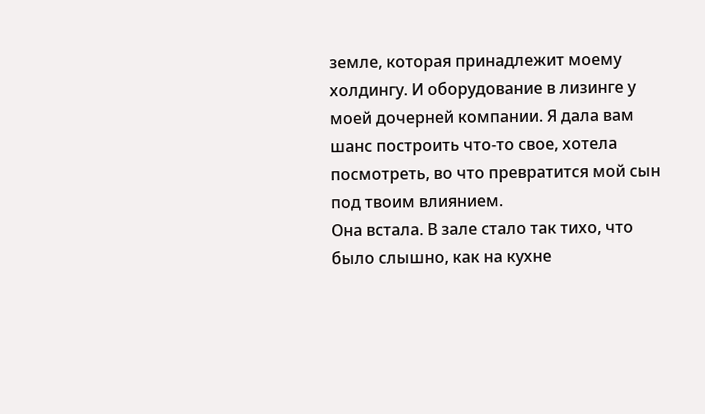земле, которая принадлежит моему холдингу. И оборудование в лизинге у моей дочерней компании. Я дала вам шанс построить что-то свое, хотела посмотреть, во что превратится мой сын под твоим влиянием.
Она встала. В зале стало так тихо, что было слышно, как на кухне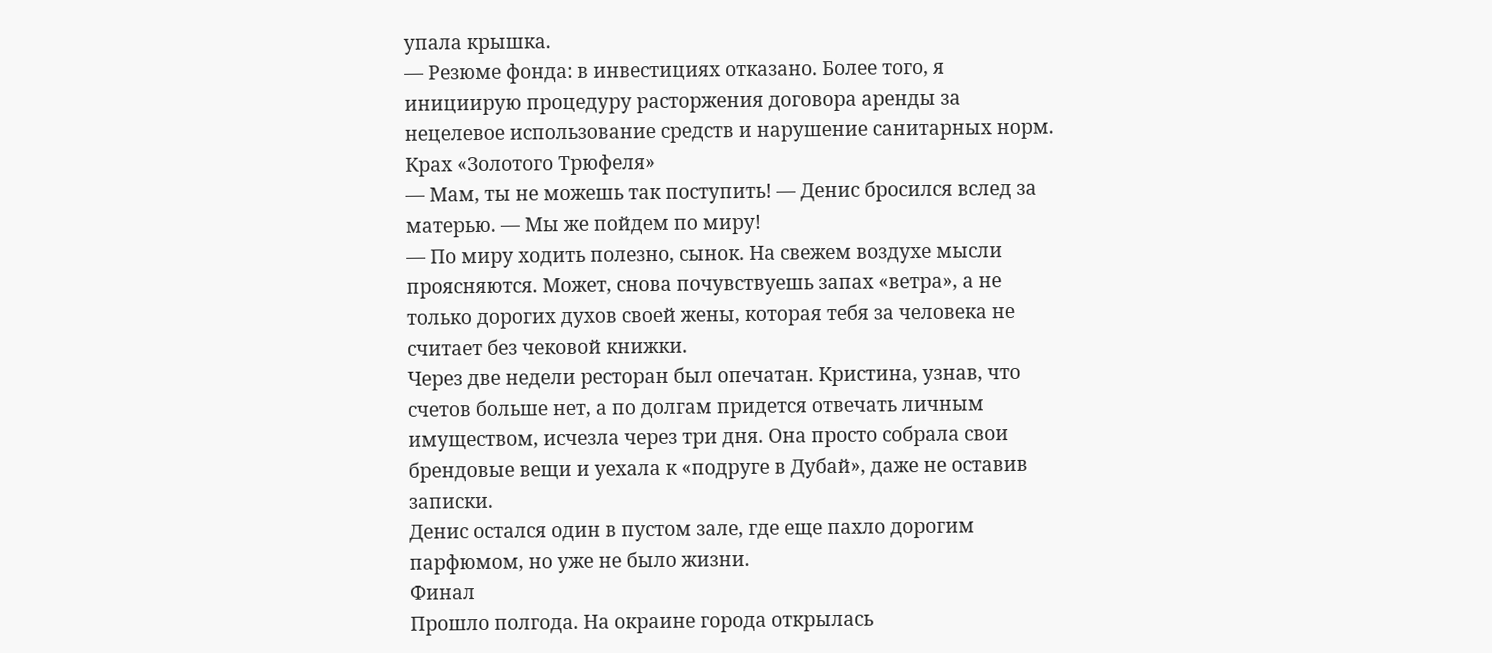упала крышка.
— Резюме фонда: в инвестициях отказано. Более того, я инициирую процедуру расторжения договора аренды за нецелевое использование средств и нарушение санитарных норм.
Крах «Золотого Трюфеля»
— Мам, ты не можешь так поступить! — Денис бросился вслед за матерью. — Мы же пойдем по миру!
— По миру ходить полезно, сынок. На свежем воздухе мысли проясняются. Может, снова почувствуешь запах «ветра», а не только дорогих духов своей жены, которая тебя за человека не считает без чековой книжки.
Через две недели ресторан был опечатан. Кристина, узнав, что счетов больше нет, а по долгам придется отвечать личным имуществом, исчезла через три дня. Она просто собрала свои брендовые вещи и уехала к «подруге в Дубай», даже не оставив записки.
Денис остался один в пустом зале, где еще пахло дорогим парфюмом, но уже не было жизни.
Финал
Прошло полгода. На окраине города открылась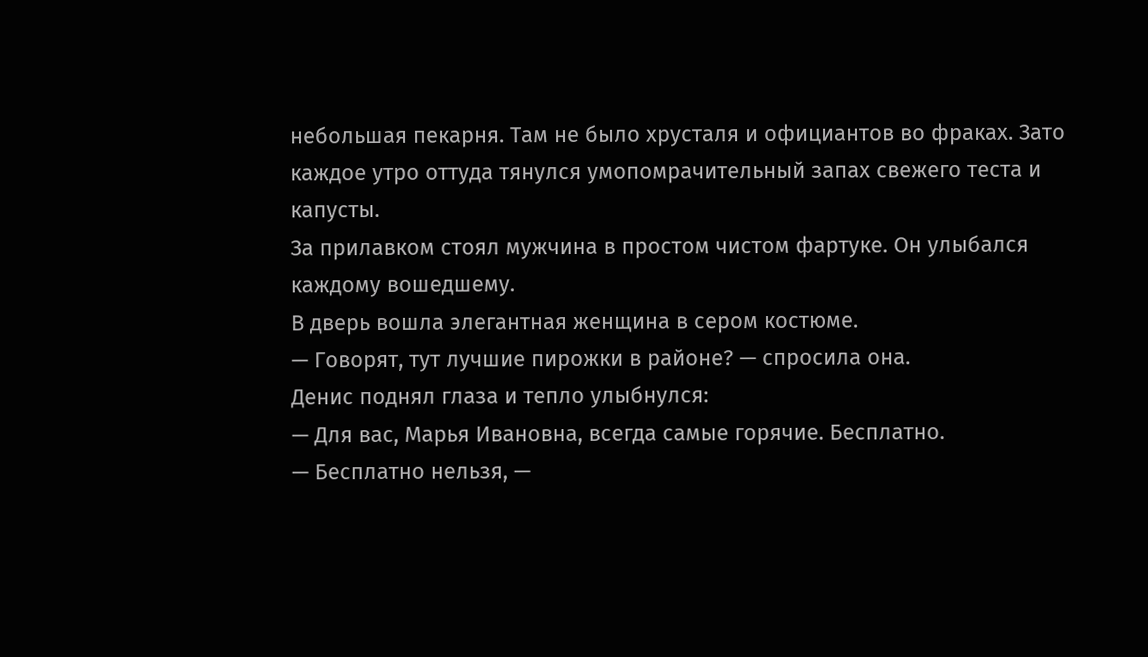небольшая пекарня. Там не было хрусталя и официантов во фраках. Зато каждое утро оттуда тянулся умопомрачительный запах свежего теста и капусты.
За прилавком стоял мужчина в простом чистом фартуке. Он улыбался каждому вошедшему.
В дверь вошла элегантная женщина в сером костюме.
— Говорят, тут лучшие пирожки в районе? — спросила она.
Денис поднял глаза и тепло улыбнулся:
— Для вас, Марья Ивановна, всегда самые горячие. Бесплатно.
— Бесплатно нельзя, —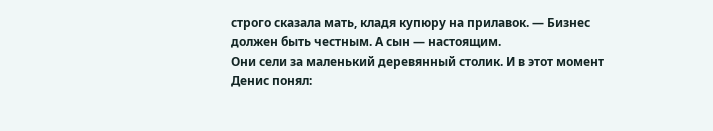строго сказала мать, кладя купюру на прилавок. — Бизнес должен быть честным. А сын — настоящим.
Они сели за маленький деревянный столик. И в этот момент Денис понял: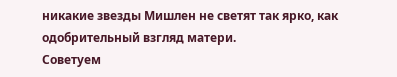никакие звезды Мишлен не светят так ярко, как одобрительный взгляд матери.
Советуем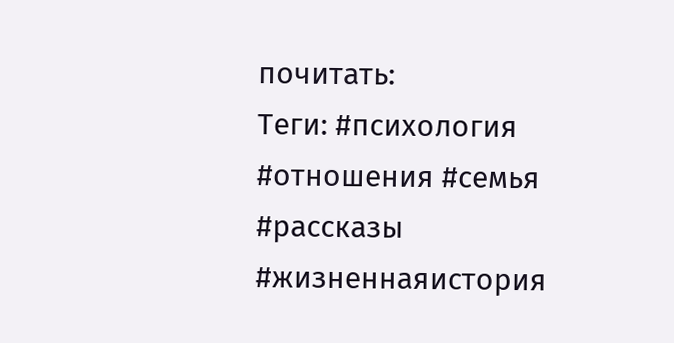почитать:
Теги: #психология #отношения #семья #рассказы #жизненнаяистория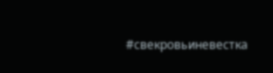#свекровьиневестка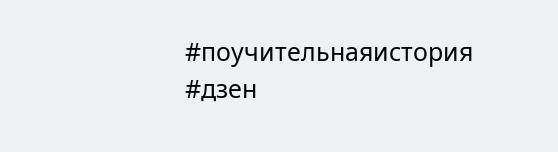#поучительнаяистория #дзен